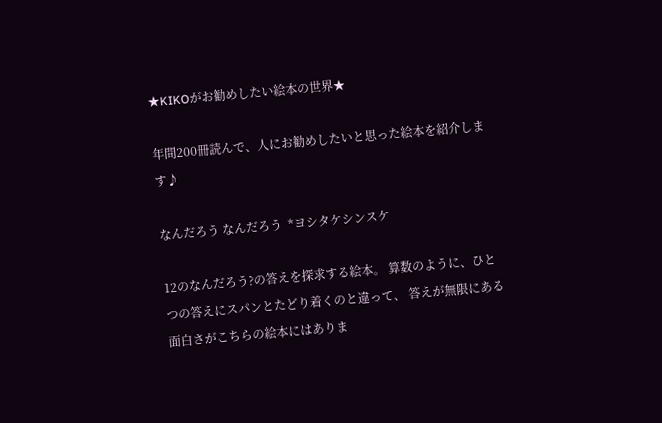★KIKOがお勧めしたい絵本の世界★

年間200冊読んで、人にお勧めしたいと思った絵本を紹介します♪

なんだろう なんだろう  *ヨシタケシンスケ

12のなんだろう?の答えを探求する絵本。 算数のように、ひとつの答えにスパンとたどり着くのと違って、 答えが無限にある面白さがこちらの絵本にはありま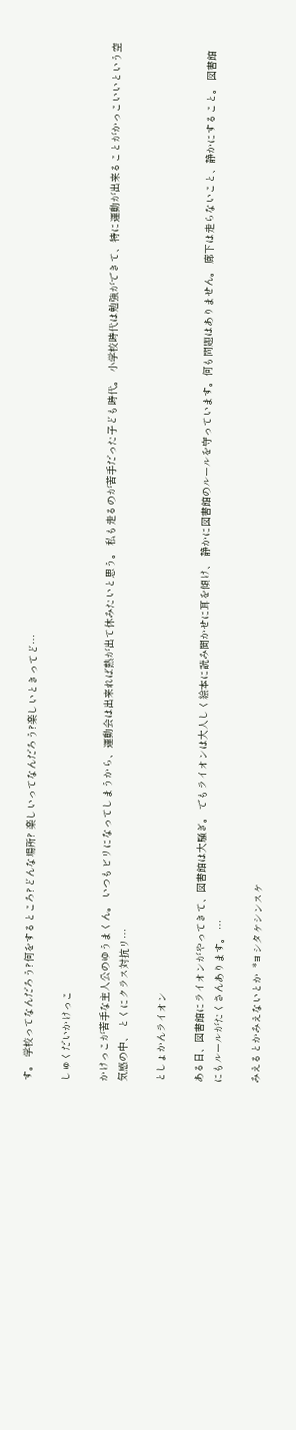す。 学校ってなんだろう?何をするところ?どんな場所? 楽しいってなんだろう?楽しいときってど…

しゅくだいかけっこ

かけっこが苦手な主人公のゆうまくん。 いつもビリになってしまうから、運動会は出来れば熱が出て休みたいと思う。 私も走るのが苦手だった子ども時代。 小学校時代は勉強ができて、特に運動が出来ることがかっこいいという空気感の中、 とくにクラス対抗リ…

としょかんライオン

ある日、図書館にライオンがやってきて、図書館は大騒ぎ。 でもライオンは大人しく絵本に読み聞かせに耳を傾け、 静かに図書館のルールを守っています。何も問題はありません。 廊下は走らないこと、静かにすること。 図書館にもルールがたくさんあります。 …

みえるとかみえないとか  *ヨシタケシンスケ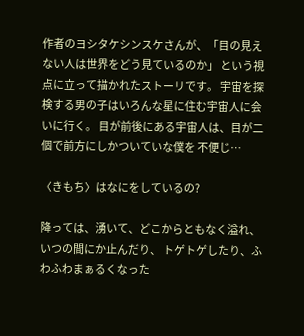作者のヨシタケシンスケさんが、「目の見えない人は世界をどう見ているのか」 という視点に立って描かれたストーリです。 宇宙を探検する男の子はいろんな星に住む宇宙人に会いに行く。 目が前後にある宇宙人は、目が二個で前方にしかついていな僕を 不便じ…

〈きもち〉はなにをしているの?

降っては、湧いて、どこからともなく溢れ、いつの間にか止んだり、 トゲトゲしたり、ふわふわまぁるくなった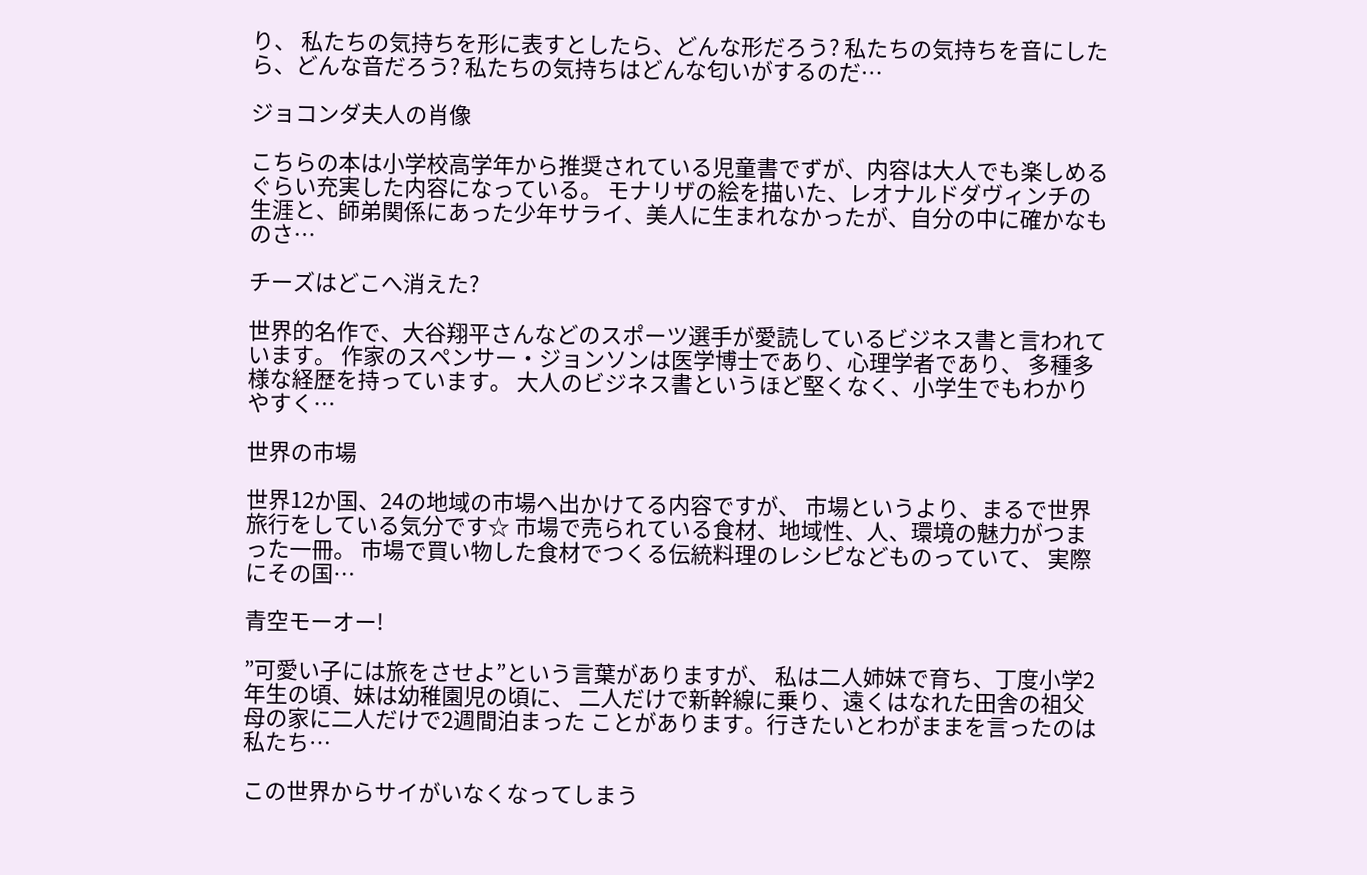り、 私たちの気持ちを形に表すとしたら、どんな形だろう? 私たちの気持ちを音にしたら、どんな音だろう? 私たちの気持ちはどんな匂いがするのだ…

ジョコンダ夫人の肖像

こちらの本は小学校高学年から推奨されている児童書でずが、内容は大人でも楽しめる ぐらい充実した内容になっている。 モナリザの絵を描いた、レオナルドダヴィンチの生涯と、師弟関係にあった少年サライ、美人に生まれなかったが、自分の中に確かなものさ…

チーズはどこへ消えた?

世界的名作で、大谷翔平さんなどのスポーツ選手が愛読しているビジネス書と言われています。 作家のスペンサー・ジョンソンは医学博士であり、心理学者であり、 多種多様な経歴を持っています。 大人のビジネス書というほど堅くなく、小学生でもわかりやすく…

世界の市場

世界12か国、24の地域の市場へ出かけてる内容ですが、 市場というより、まるで世界旅行をしている気分です☆ 市場で売られている食材、地域性、人、環境の魅力がつまった一冊。 市場で買い物した食材でつくる伝統料理のレシピなどものっていて、 実際にその国…

青空モーオー!

”可愛い子には旅をさせよ”という言葉がありますが、 私は二人姉妹で育ち、丁度小学2年生の頃、妹は幼稚園児の頃に、 二人だけで新幹線に乗り、遠くはなれた田舎の祖父母の家に二人だけで2週間泊まった ことがあります。行きたいとわがままを言ったのは私たち…

この世界からサイがいなくなってしまう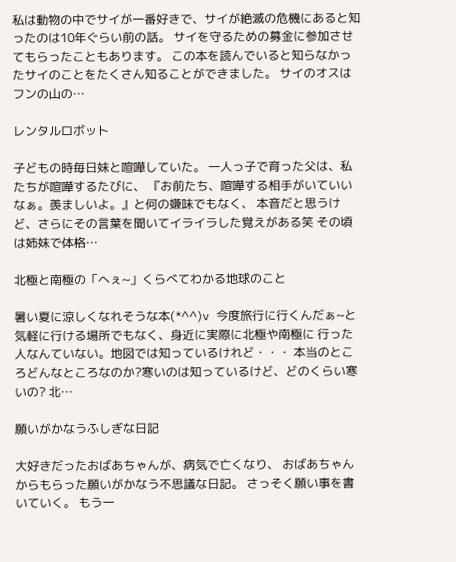私は動物の中でサイが一番好きで、サイが絶滅の危機にあると知ったのは10年ぐらい前の話。 サイを守るための募金に参加させてもらったこともあります。 この本を読んでいると知らなかったサイのことをたくさん知ることができました。 サイのオスはフンの山の…

レンタルロボット

子どもの時毎日妹と喧嘩していた。 一人っ子で育った父は、私たちが喧嘩するたびに、 『お前たち、喧嘩する相手がいていいなぁ。羨ましいよ。』と何の嫌味でもなく、 本音だと思うけど、さらにその言葉を聞いてイライラした覚えがある笑 その頃は姉妹で体格…

北極と南極の「へぇ~」くらべてわかる地球のこと

暑い夏に涼しくなれそうな本(*^^)v 今度旅行に行くんだぁ~と気軽に行ける場所でもなく、身近に実際に北極や南極に 行った人なんていない。地図では知っているけれど・・・ 本当のところどんなところなのか?寒いのは知っているけど、どのくらい寒いの? 北…

願いがかなうふしぎな日記

大好きだったおばあちゃんが、病気で亡くなり、 おばあちゃんからもらった願いがかなう不思議な日記。 さっそく願い事を書いていく。 もう一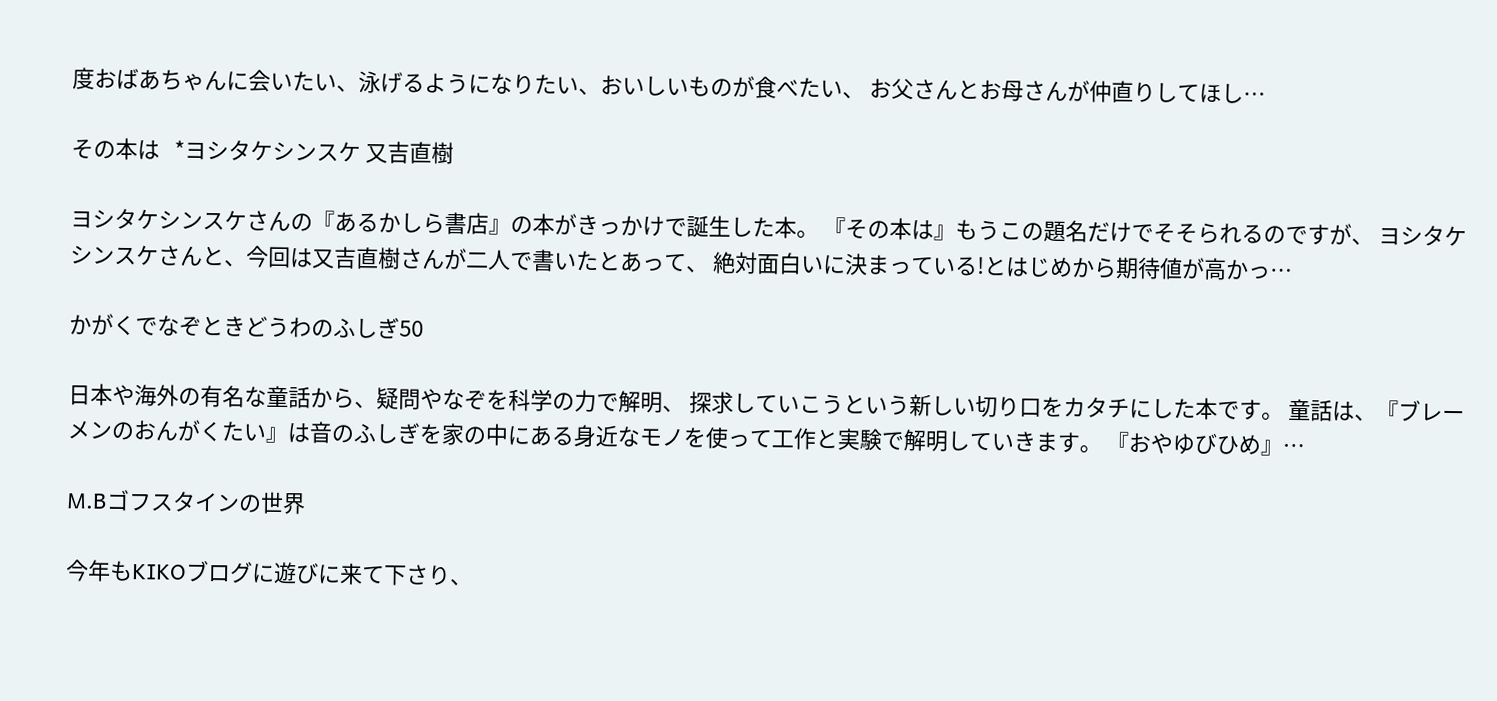度おばあちゃんに会いたい、泳げるようになりたい、おいしいものが食べたい、 お父さんとお母さんが仲直りしてほし…

その本は   *ヨシタケシンスケ 又吉直樹

ヨシタケシンスケさんの『あるかしら書店』の本がきっかけで誕生した本。 『その本は』もうこの題名だけでそそられるのですが、 ヨシタケシンスケさんと、今回は又吉直樹さんが二人で書いたとあって、 絶対面白いに決まっている!とはじめから期待値が高かっ…

かがくでなぞときどうわのふしぎ50

日本や海外の有名な童話から、疑問やなぞを科学の力で解明、 探求していこうという新しい切り口をカタチにした本です。 童話は、『ブレーメンのおんがくたい』は音のふしぎを家の中にある身近なモノを使って工作と実験で解明していきます。 『おやゆびひめ』…

M.Bゴフスタインの世界

今年もKIKOブログに遊びに来て下さり、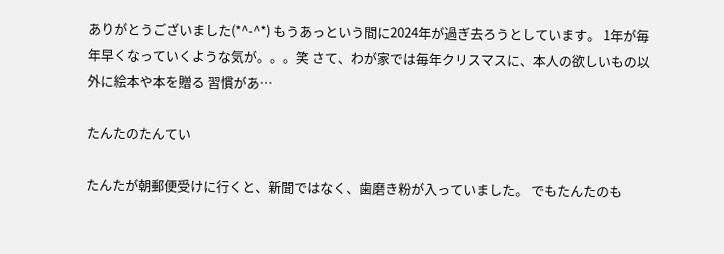ありがとうございました(*^-^*) もうあっという間に2024年が過ぎ去ろうとしています。 1年が毎年早くなっていくような気が。。。笑 さて、わが家では毎年クリスマスに、本人の欲しいもの以外に絵本や本を贈る 習慣があ…

たんたのたんてい

たんたが朝郵便受けに行くと、新聞ではなく、歯磨き粉が入っていました。 でもたんたのも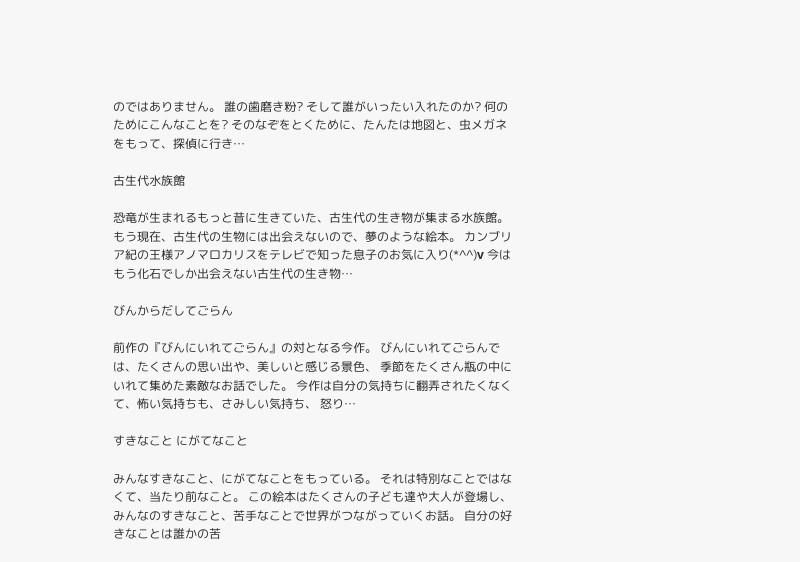のではありません。 誰の歯磨き粉? そして誰がいったい入れたのか? 何のためにこんなことを? そのなぞをとくために、たんたは地図と、虫メガネをもって、探偵に行き…

古生代水族館

恐竜が生まれるもっと昔に生きていた、古生代の生き物が集まる水族館。 もう現在、古生代の生物には出会えないので、夢のような絵本。 カンブリア紀の王様アノマロカリスをテレビで知った息子のお気に入り(*^^)v 今はもう化石でしか出会えない古生代の生き物…

びんからだしてごらん

前作の『びんにいれてごらん』の対となる今作。 びんにいれてごらんでは、たくさんの思い出や、美しいと感じる景色、 季節をたくさん瓶の中にいれて集めた素敵なお話でした。 今作は自分の気持ちに翻弄されたくなくて、怖い気持ちも、さみしい気持ち、 怒り…

すきなこと にがてなこと

みんなすきなこと、にがてなことをもっている。 それは特別なことではなくて、当たり前なこと。 この絵本はたくさんの子ども達や大人が登場し、 みんなのすきなこと、苦手なことで世界がつながっていくお話。 自分の好きなことは誰かの苦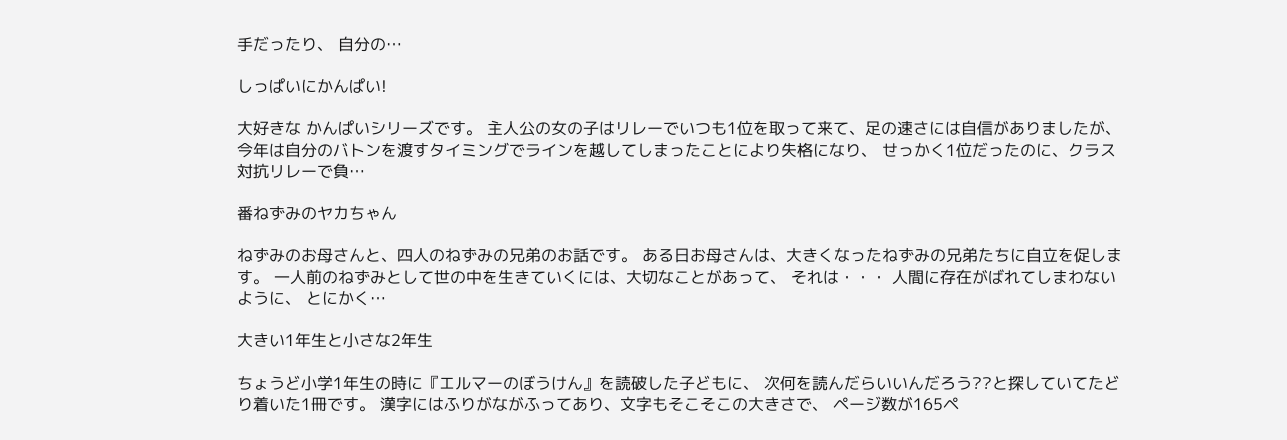手だったり、 自分の…

しっぱいにかんぱい!

大好きな かんぱいシリーズです。 主人公の女の子はリレーでいつも1位を取って来て、足の速さには自信がありましたが、 今年は自分のバトンを渡すタイミングでラインを越してしまったことにより失格になり、 せっかく1位だったのに、クラス対抗リレーで負…

番ねずみのヤカちゃん

ねずみのお母さんと、四人のねずみの兄弟のお話です。 ある日お母さんは、大きくなったねずみの兄弟たちに自立を促します。 一人前のねずみとして世の中を生きていくには、大切なことがあって、 それは・・・ 人間に存在がばれてしまわないように、 とにかく…

大きい1年生と小さな2年生

ちょうど小学1年生の時に『エルマーのぼうけん』を読破した子どもに、 次何を読んだらいいんだろう??と探していてたどり着いた1冊です。 漢字にはふりがながふってあり、文字もそこそこの大きさで、 ページ数が165ペ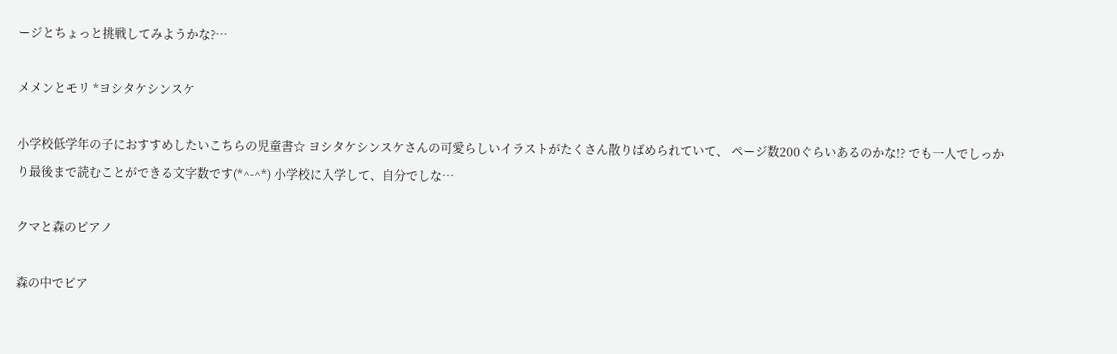ージとちょっと挑戦してみようかな?…

メメンとモリ *ヨシタケシンスケ

小学校低学年の子におすすめしたいこちらの児童書☆ ヨシタケシンスケさんの可愛らしいイラストがたくさん散りばめられていて、 ページ数200ぐらいあるのかな!? でも一人でしっかり最後まで読むことができる文字数です(*^-^*) 小学校に入学して、自分でしな…

クマと森のピアノ

森の中でピア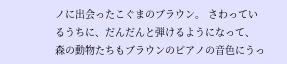ノに出会ったこぐまのブラウン。 さわっているうちに、だんだんと弾けるようになって、 森の動物たちもブラウンのピアノの音色にうっ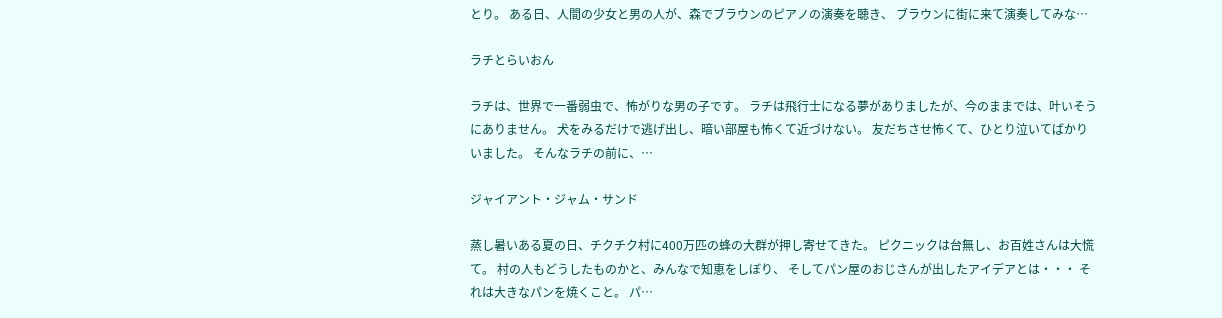とり。 ある日、人間の少女と男の人が、森でブラウンのピアノの演奏を聴き、 ブラウンに街に来て演奏してみな…

ラチとらいおん

ラチは、世界で一番弱虫で、怖がりな男の子です。 ラチは飛行士になる夢がありましたが、今のままでは、叶いそうにありません。 犬をみるだけで逃げ出し、暗い部屋も怖くて近づけない。 友だちさせ怖くて、ひとり泣いてばかりいました。 そんなラチの前に、…

ジャイアント・ジャム・サンド

蒸し暑いある夏の日、チクチク村に400万匹の蜂の大群が押し寄せてきた。 ピクニックは台無し、お百姓さんは大慌て。 村の人もどうしたものかと、みんなで知恵をしぼり、 そしてパン屋のおじさんが出したアイデアとは・・・ それは大きなパンを焼くこと。 パ…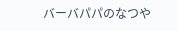バーバパパのなつや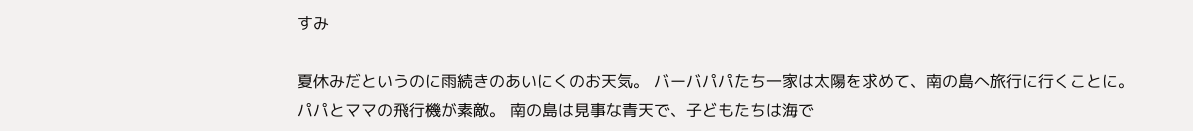すみ

夏休みだというのに雨続きのあいにくのお天気。 バーバパパたち一家は太陽を求めて、南の島へ旅行に行くことに。 パパとママの飛行機が素敵。 南の島は見事な青天で、子どもたちは海で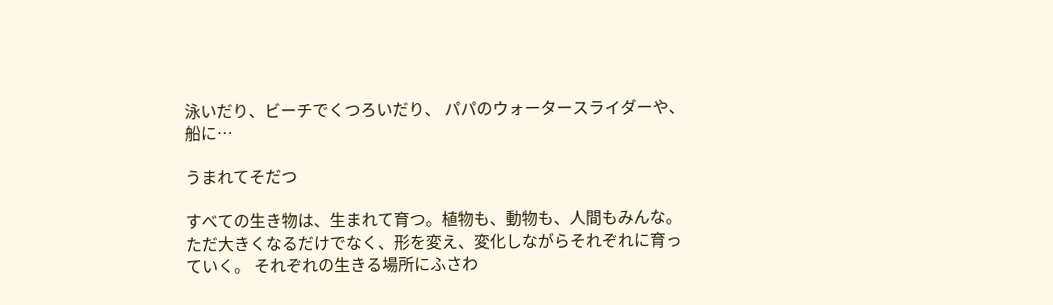泳いだり、ビーチでくつろいだり、 パパのウォータースライダーや、船に…

うまれてそだつ

すべての生き物は、生まれて育つ。植物も、動物も、人間もみんな。 ただ大きくなるだけでなく、形を変え、変化しながらそれぞれに育っていく。 それぞれの生きる場所にふさわ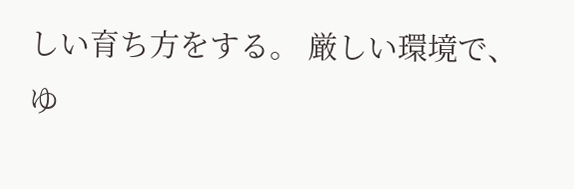しい育ち方をする。 厳しい環境で、ゆ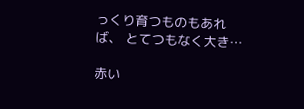っくり育つものもあれば、 とてつもなく大き…

赤い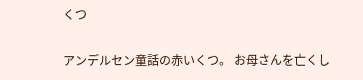くつ

アンデルセン童話の赤いくつ。 お母さんを亡くし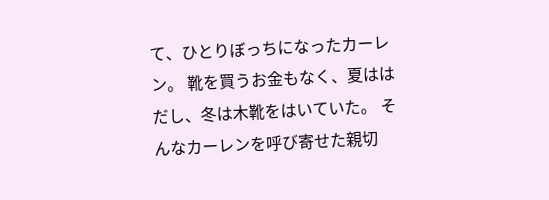て、ひとりぼっちになったカーレン。 靴を買うお金もなく、夏ははだし、冬は木靴をはいていた。 そんなカーレンを呼び寄せた親切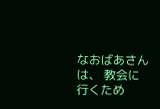なおばあさんは、 教会に行くため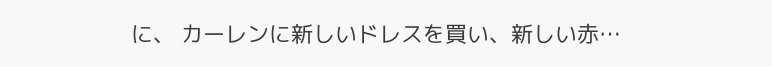に、 カーレンに新しいドレスを買い、新しい赤…